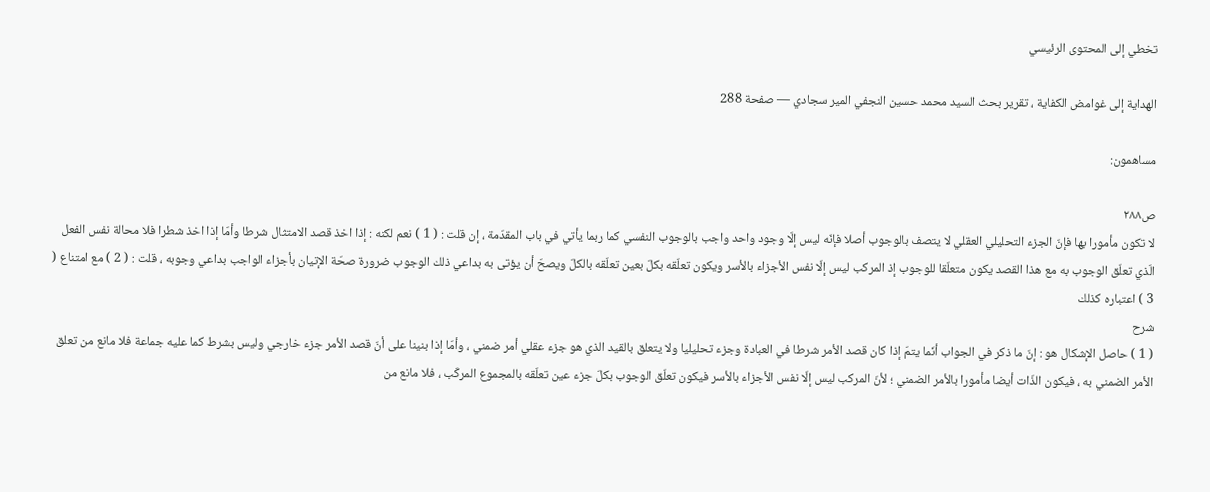تخطي إلى المحتوى الرئيسي

الهداية إلى غوامض الكفاية ، تقرير بحث السيد محمد حسين النجفي المير سجادي — صفحة 288

مساهمون:

ص٢٨٨
لا تكون مأمورا بها فإنّ الجزء التحليلي العقلي لا يتصف بالوجوب أصلا فإنّه ليس إلّا وجود واحد واجب بالوجوب النفسي كما ربما يأتي في باب المقدّمة ، إن قلت : ( 1 ) نعم لكنه : إذا اخذ قصد الامتثال شرطا وأمّا إذا اخذ شطرا فلا محالة نفس الفعل الّذي تعلّق الوجوب به مع هذا القصد يكون متعلّقا للوجوب إذ المركب ليس إلّا نفس الأجزاء بالأسر ويكون تعلّقه بكلّ بعين تعلّقه بالكلّ ويصحّ أن يؤتى به بداعي ذلك الوجوب ضرورة صحّة الإتيان بأجزاء الواجب بداعي وجوبه ، قلت : ( 2 ) مع امتناع ( 3 ) اعتباره كذلك
شرح
( 1 ) حاصل الإشكال هو : إنّ ما ذكر في الجواب أنّما يتمّ إذا كان قصد الأمر شرطا في العبادة وجزء تحليليا ولا يتعلق بالقيد الذي هو جزء عقلي أمر ضمني ، وأمّا إذا بنينا على أنّ قصد الأمر جزء خارجي وليس بشرط كما عليه جماعة فلا مانع من تعلق الأمر الضمني به ، فيكون الذّات أيضا مأمورا بالأمر الضمني ؛ لأنّ المركب ليس إلّا نفس الأجزاء بالأسر فيكون تعلّق الوجوب بكلّ جزء عين تعلّقه بالمجموع المركّب ، فلا مانع من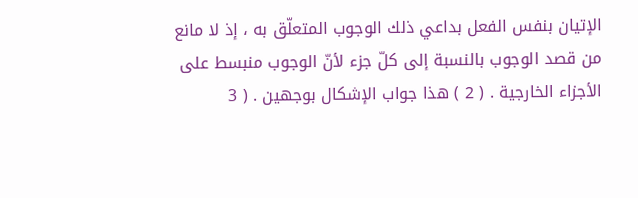الإتيان بنفس الفعل بداعي ذلك الوجوب المتعلّق به ، إذ لا مانع من قصد الوجوب بالنسبة إلى كلّ جزء لأنّ الوجوب منبسط على الأجزاء الخارجية . ( 2 ) هذا جواب الإشكال بوجهين . ( 3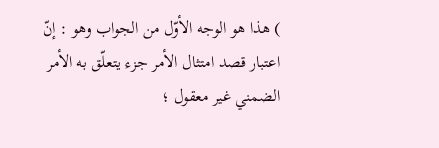) هذا هو الوجه الأوّل من الجواب وهو : إنّ اعتبار قصد امتثال الأمر جزء يتعلّق به الأمر الضمني غير معقول ؛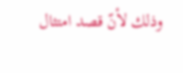وذلك لأنّ قصد امتثال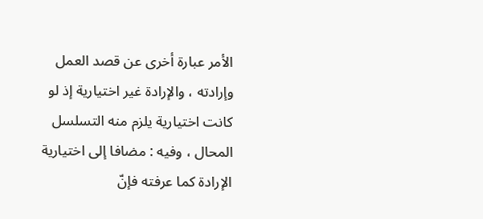الأمر عبارة أخرى عن قصد العمل وإرادته ، والإرادة غير اختيارية إذ لو كانت اختيارية يلزم منه التسلسل المحال ، وفيه : مضافا إلى اختيارية الإرادة كما عرفته فإنّ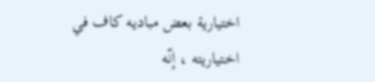اختيارية بعض مباديه كاف في اختياريته ، إنّه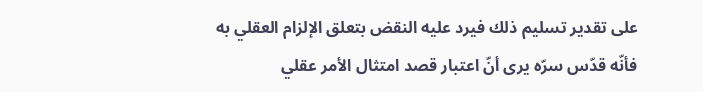على تقدير تسليم ذلك فيرد عليه النقض بتعلق الإلزام العقلي به فأنّه قدّس سرّه يرى أنّ اعتبار قصد امتثال الأمر عقلي